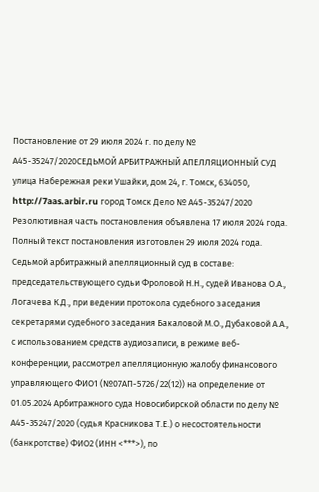Постановление от 29 июля 2024 г. по делу № А45-35247/2020СЕДЬМОЙ АРБИТРАЖНЫЙ АПЕЛЛЯЦИОННЫЙ СУД улица Набережная реки Ушайки, дом 24, г. Томск, 634050, http://7aas.arbir.ru город Томск Дело № А45-35247/2020 Резолютивная часть постановления объявлена 17 июля 2024 года. Полный текст постановления изготовлен 29 июля 2024 года. Седьмой арбитражный апелляционный суд в составе: председательствующего судьи Фроловой Н.Н., судей Иванова О.А., Логачева К.Д., при ведении протокола судебного заседания секретарями судебного заседания Бакаловой М.О., Дубаковой А.А., с использованием средств аудиозаписи, в режиме веб-конференции, рассмотрел апелляционную жалобу финансового управляющего ФИО1 (№07АП-5726/22(12)) на определение от 01.05.2024 Арбитражного суда Новосибирской области по делу № А45-35247/2020 (судья Красникова Т.Е.) о несостоятельности (банкротстве) ФИО2 (ИНН <***>), по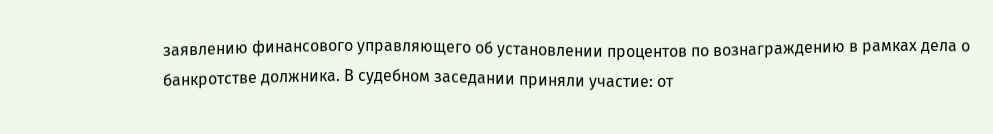заявлению финансового управляющего об установлении процентов по вознаграждению в рамках дела о банкротстве должника. В судебном заседании приняли участие: от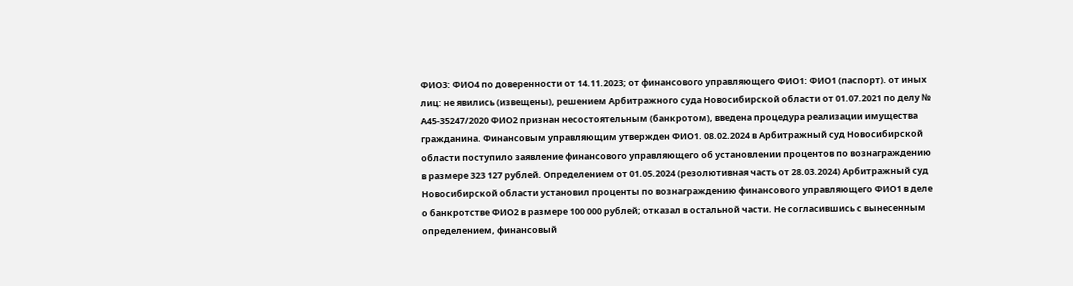ФИО3: ФИО4 по доверенности от 14.11.2023; от финансового управляющего ФИО1: ФИО1 (паспорт). от иных лиц: не явились (извещены), решением Арбитражного суда Новосибирской области от 01.07.2021 по делу № А45-35247/2020 ФИО2 признан несостоятельным (банкротом), введена процедура реализации имущества гражданина. Финансовым управляющим утвержден ФИО1. 08.02.2024 в Арбитражный суд Новосибирской области поступило заявление финансового управляющего об установлении процентов по вознаграждению в размере 323 127 рублей. Определением от 01.05.2024 (резолютивная часть от 28.03.2024) Арбитражный суд Новосибирской области установил проценты по вознаграждению финансового управляющего ФИО1 в деле о банкротстве ФИО2 в размере 100 000 рублей; отказал в остальной части. Не согласившись с вынесенным определением, финансовый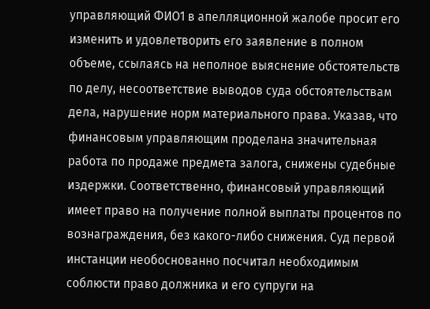управляющий ФИО1 в апелляционной жалобе просит его изменить и удовлетворить его заявление в полном объеме, ссылаясь на неполное выяснение обстоятельств по делу, несоответствие выводов суда обстоятельствам дела, нарушение норм материального права. Указав, что финансовым управляющим проделана значительная работа по продаже предмета залога, снижены судебные издержки. Соответственно, финансовый управляющий имеет право на получение полной выплаты процентов по вознаграждения, без какого-либо снижения. Суд первой инстанции необоснованно посчитал необходимым соблюсти право должника и его супруги на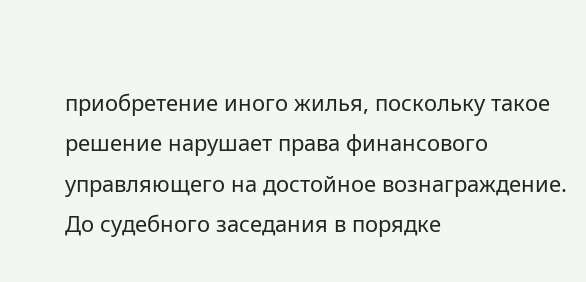приобретение иного жилья, поскольку такое решение нарушает права финансового управляющего на достойное вознаграждение. До судебного заседания в порядке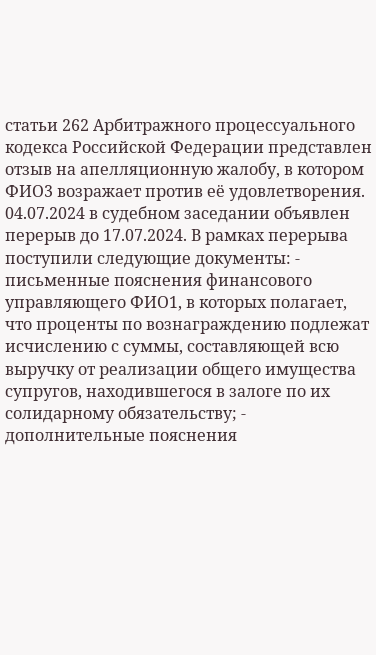статьи 262 Арбитражного процессуального кодекса Российской Федерации представлен отзыв на апелляционную жалобу, в котором ФИО3 возражает против её удовлетворения. 04.07.2024 в судебном заседании объявлен перерыв до 17.07.2024. В рамках перерыва поступили следующие документы: - письменные пояснения финансового управляющего ФИО1, в которых полагает, что проценты по вознаграждению подлежат исчислению с суммы, составляющей всю выручку от реализации общего имущества супругов, находившегося в залоге по их солидарному обязательству; - дополнительные пояснения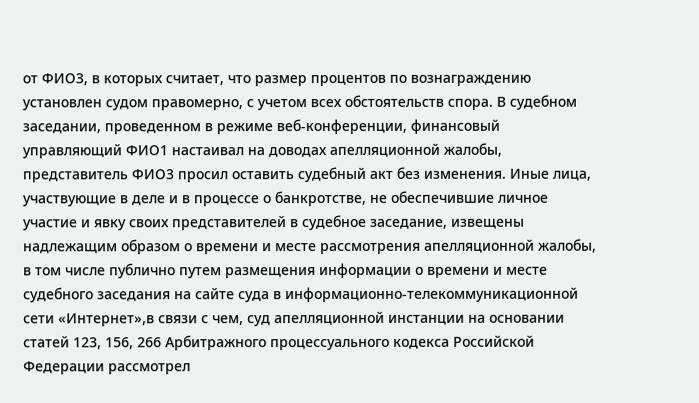от ФИО3, в которых считает, что размер процентов по вознаграждению установлен судом правомерно, с учетом всех обстоятельств спора. В судебном заседании, проведенном в режиме веб-конференции, финансовый управляющий ФИО1 настаивал на доводах апелляционной жалобы, представитель ФИО3 просил оставить судебный акт без изменения. Иные лица, участвующие в деле и в процессе о банкротстве, не обеспечившие личное участие и явку своих представителей в судебное заседание, извещены надлежащим образом о времени и месте рассмотрения апелляционной жалобы, в том числе публично путем размещения информации о времени и месте судебного заседания на сайте суда в информационно-телекоммуникационной сети «Интернет»,в связи с чем, суд апелляционной инстанции на основании статей 123, 156, 266 Арбитражного процессуального кодекса Российской Федерации рассмотрел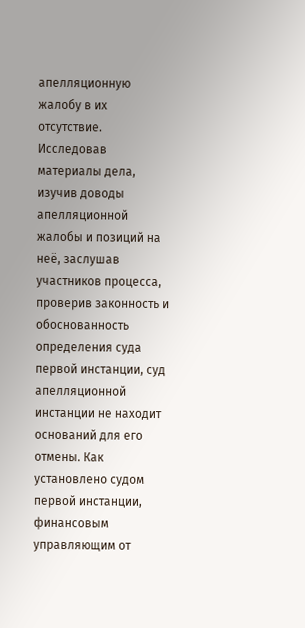апелляционную жалобу в их отсутствие. Исследовав материалы дела, изучив доводы апелляционной жалобы и позиций на неё, заслушав участников процесса, проверив законность и обоснованность определения суда первой инстанции, суд апелляционной инстанции не находит оснований для его отмены. Как установлено судом первой инстанции, финансовым управляющим от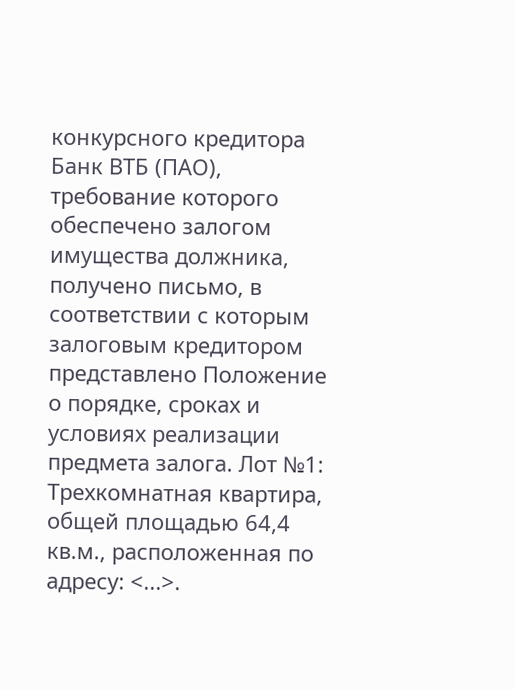конкурсного кредитора Банк ВТБ (ПАО), требование которого обеспечено залогом имущества должника, получено письмо, в соответствии с которым залоговым кредитором представлено Положение о порядке, сроках и условиях реализации предмета залога. Лот №1: Трехкомнатная квартира, общей площадью 64,4 кв.м., расположенная по адресу: <...>.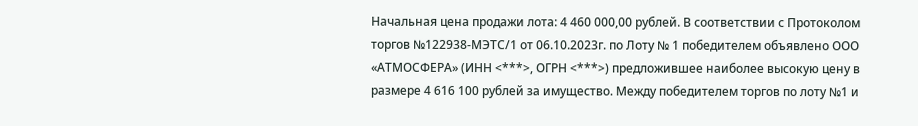Начальная цена продажи лота: 4 460 000,00 рублей. В соответствии с Протоколом торгов №122938-МЭТС/1 от 06.10.2023г. по Лоту № 1 победителем объявлено ООО «АТМОСФЕРА» (ИНН <***>, ОГРН <***>) предложившее наиболее высокую цену в размере 4 616 100 рублей за имущество. Между победителем торгов по лоту №1 и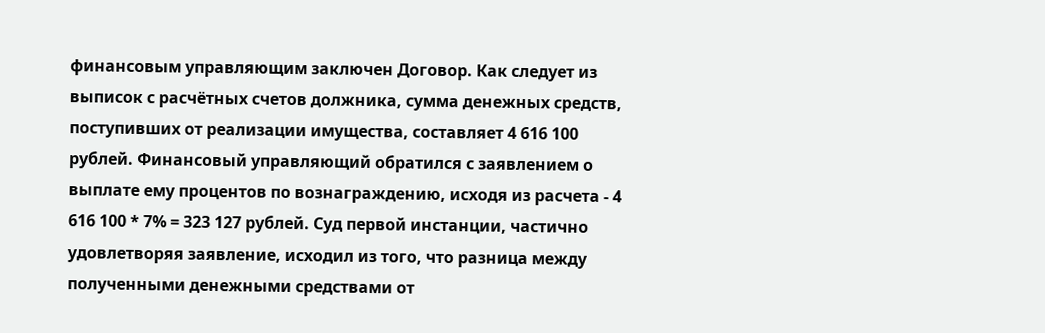финансовым управляющим заключен Договор. Как следует из выписок с расчётных счетов должника, сумма денежных средств, поступивших от реализации имущества, составляет 4 616 100 рублей. Финансовый управляющий обратился с заявлением о выплате ему процентов по вознаграждению, исходя из расчета - 4 616 100 * 7% = 323 127 рублей. Суд первой инстанции, частично удовлетворяя заявление, исходил из того, что разница между полученными денежными средствами от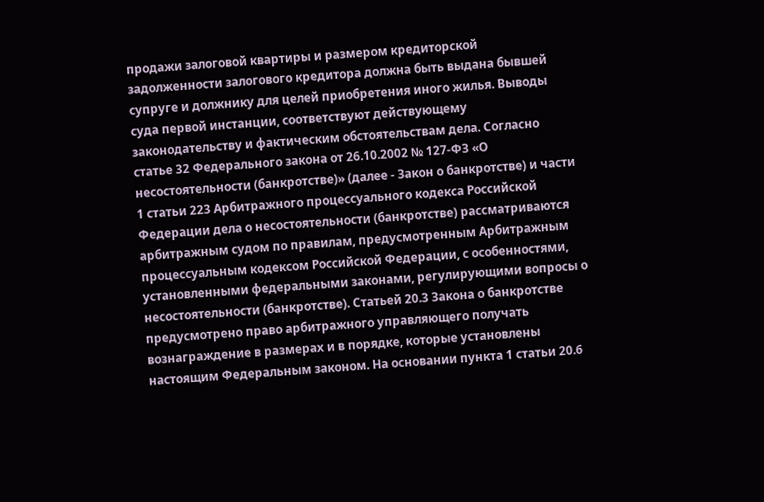продажи залоговой квартиры и размером кредиторской задолженности залогового кредитора должна быть выдана бывшей супруге и должнику для целей приобретения иного жилья. Выводы суда первой инстанции, соответствуют действующему законодательству и фактическим обстоятельствам дела. Согласно статье 32 Федерального закона от 26.10.2002 № 127-ФЗ «О несостоятельности (банкротстве)» (далее - Закон о банкротстве) и части 1 статьи 223 Арбитражного процессуального кодекса Российской Федерации дела о несостоятельности (банкротстве) рассматриваются арбитражным судом по правилам, предусмотренным Арбитражным процессуальным кодексом Российской Федерации, с особенностями, установленными федеральными законами, регулирующими вопросы о несостоятельности (банкротстве). Статьей 20.3 Закона о банкротстве предусмотрено право арбитражного управляющего получать вознаграждение в размерах и в порядке, которые установлены настоящим Федеральным законом. На основании пункта 1 статьи 20.6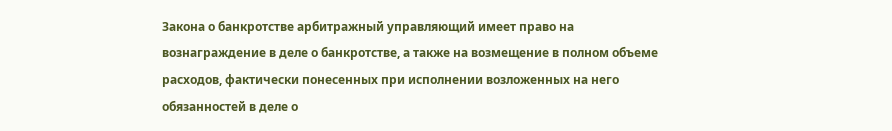Закона о банкротстве арбитражный управляющий имеет право на вознаграждение в деле о банкротстве, а также на возмещение в полном объеме расходов, фактически понесенных при исполнении возложенных на него обязанностей в деле о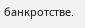банкротстве.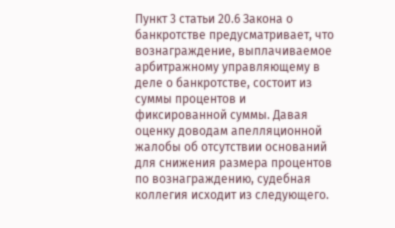Пункт 3 статьи 20.6 Закона о банкротстве предусматривает, что вознаграждение, выплачиваемое арбитражному управляющему в деле о банкротстве, состоит из суммы процентов и фиксированной суммы. Давая оценку доводам апелляционной жалобы об отсутствии оснований для снижения размера процентов по вознаграждению, судебная коллегия исходит из следующего.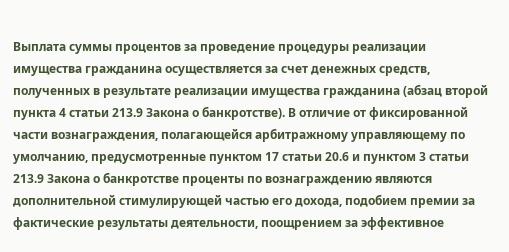Выплата суммы процентов за проведение процедуры реализации имущества гражданина осуществляется за счет денежных средств, полученных в результате реализации имущества гражданина (абзац второй пункта 4 статьи 213.9 Закона о банкротстве). В отличие от фиксированной части вознаграждения, полагающейся арбитражному управляющему по умолчанию, предусмотренные пунктом 17 статьи 20.6 и пунктом 3 статьи 213.9 Закона о банкротстве проценты по вознаграждению являются дополнительной стимулирующей частью его дохода, подобием премии за фактические результаты деятельности, поощрением за эффективное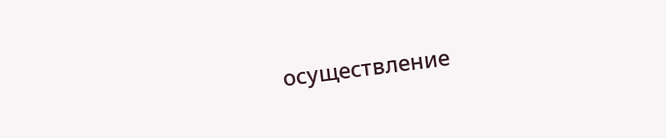осуществление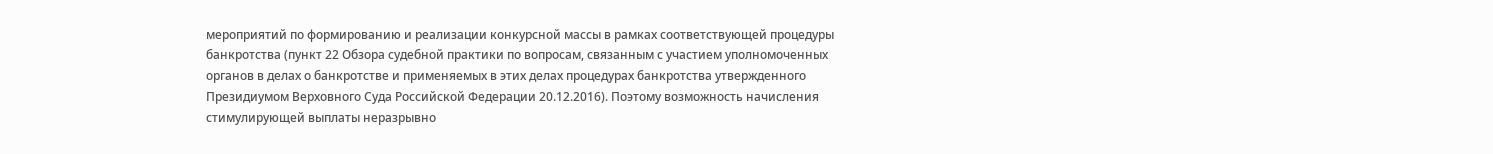мероприятий по формированию и реализации конкурсной массы в рамках соответствующей процедуры банкротства (пункт 22 Обзора судебной практики по вопросам, связанным с участием уполномоченных органов в делах о банкротстве и применяемых в этих делах процедурах банкротства утвержденного Президиумом Верховного Суда Российской Федерации 20.12.2016). Поэтому возможность начисления стимулирующей выплаты неразрывно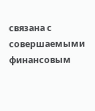связана с совершаемыми финансовым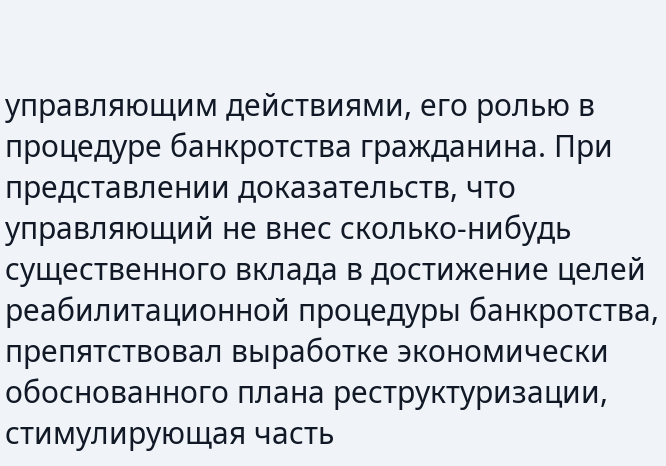управляющим действиями, его ролью в процедуре банкротства гражданина. При представлении доказательств, что управляющий не внес сколько-нибудь существенного вклада в достижение целей реабилитационной процедуры банкротства, препятствовал выработке экономически обоснованного плана реструктуризации, стимулирующая часть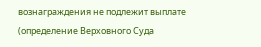вознаграждения не подлежит выплате (определение Верховного Суда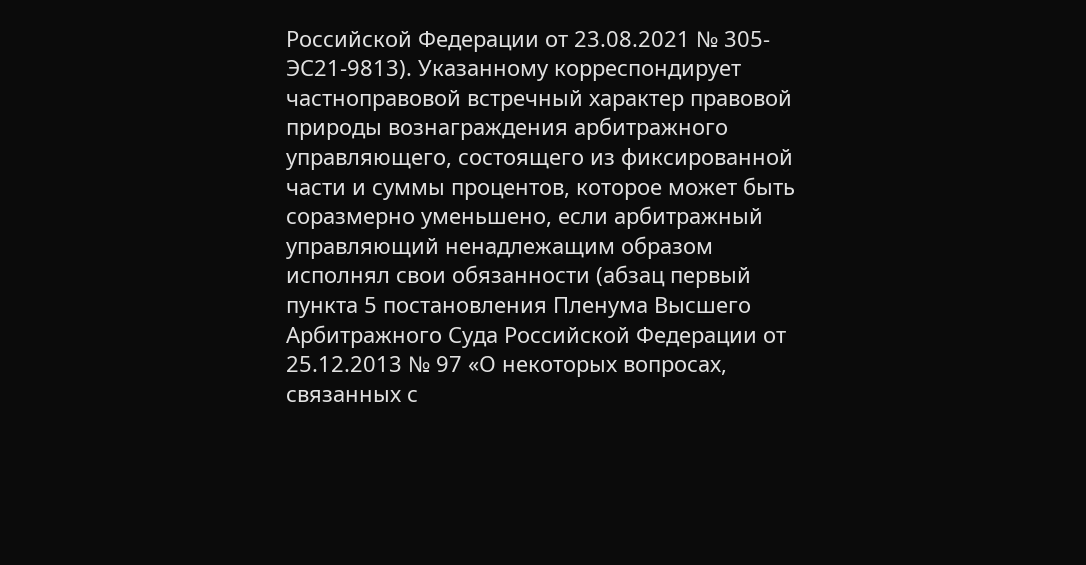Российской Федерации от 23.08.2021 № 305-ЭС21-9813). Указанному корреспондирует частноправовой встречный характер правовой природы вознаграждения арбитражного управляющего, состоящего из фиксированной части и суммы процентов, которое может быть соразмерно уменьшено, если арбитражный управляющий ненадлежащим образом исполнял свои обязанности (абзац первый пункта 5 постановления Пленума Высшего Арбитражного Суда Российской Федерации от 25.12.2013 № 97 «О некоторых вопросах, связанных с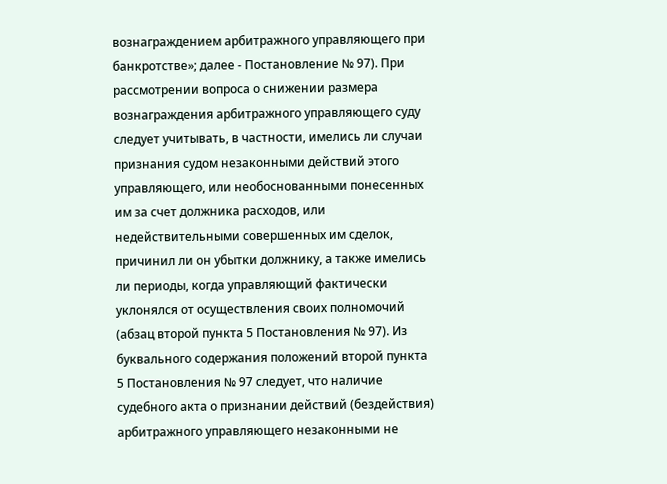вознаграждением арбитражного управляющего при банкротстве»; далее - Постановление № 97). При рассмотрении вопроса о снижении размера вознаграждения арбитражного управляющего суду следует учитывать, в частности, имелись ли случаи признания судом незаконными действий этого управляющего, или необоснованными понесенных им за счет должника расходов, или недействительными совершенных им сделок, причинил ли он убытки должнику, а также имелись ли периоды, когда управляющий фактически уклонялся от осуществления своих полномочий (абзац второй пункта 5 Постановления № 97). Из буквального содержания положений второй пункта 5 Постановления № 97 следует, что наличие судебного акта о признании действий (бездействия) арбитражного управляющего незаконными не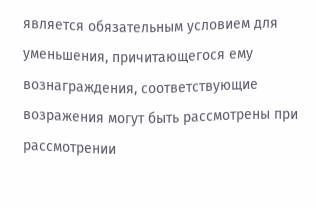является обязательным условием для уменьшения, причитающегося ему вознаграждения, соответствующие возражения могут быть рассмотрены при рассмотрении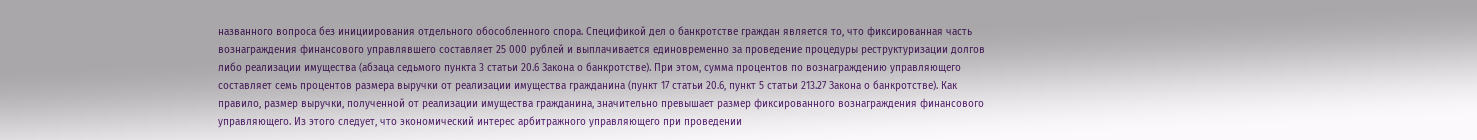названного вопроса без инициирования отдельного обособленного спора. Спецификой дел о банкротстве граждан является то, что фиксированная часть вознаграждения финансового управлявшего составляет 25 000 рублей и выплачивается единовременно за проведение процедуры реструктуризации долгов либо реализации имущества (абзаца седьмого пункта 3 статьи 20.6 Закона о банкротстве). При этом, сумма процентов по вознаграждению управляющего составляет семь процентов размера выручки от реализации имущества гражданина (пункт 17 статьи 20.6, пункт 5 статьи 213.27 Закона о банкротстве). Как правило, размер выручки, полученной от реализации имущества гражданина, значительно превышает размер фиксированного вознаграждения финансового управляющего. Из этого следует, что экономический интерес арбитражного управляющего при проведении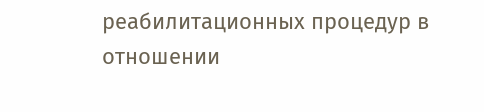реабилитационных процедур в отношении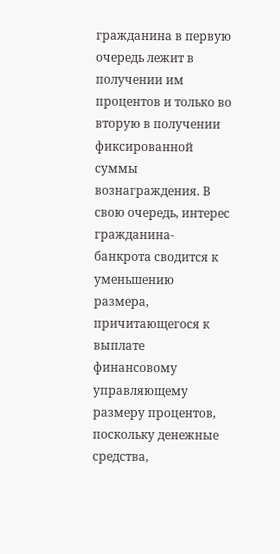гражданина в первую очередь лежит в получении им процентов и только во вторую в получении фиксированной суммы вознаграждения. В свою очередь, интерес гражданина-банкрота сводится к уменьшению размера, причитающегося к выплате финансовому управляющему размеру процентов, поскольку денежные средства,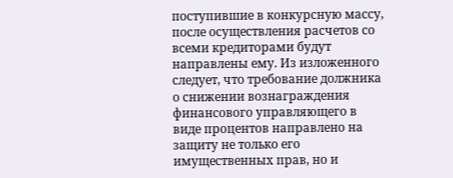поступившие в конкурсную массу, после осуществления расчетов со всеми кредиторами будут направлены ему. Из изложенного следует, что требование должника о снижении вознаграждения финансового управляющего в виде процентов направлено на защиту не только его имущественных прав, но и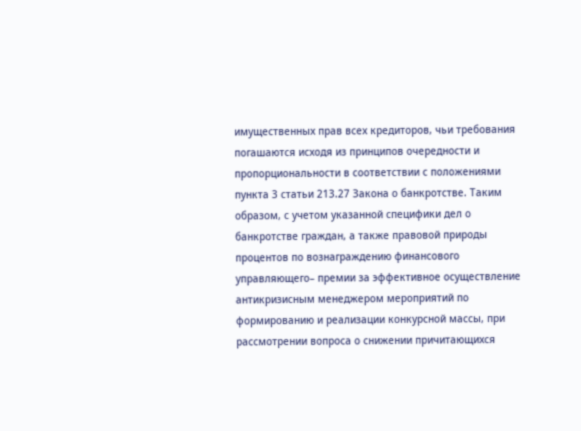имущественных прав всех кредиторов, чьи требования погашаются исходя из принципов очередности и пропорциональности в соответствии с положениями пункта 3 статьи 213.27 Закона о банкротстве. Таким образом, с учетом указанной специфики дел о банкротстве граждан, а также правовой природы процентов по вознаграждению финансового управляющего– премии за эффективное осуществление антикризисным менеджером мероприятий по формированию и реализации конкурсной массы, при рассмотрении вопроса о снижении причитающихся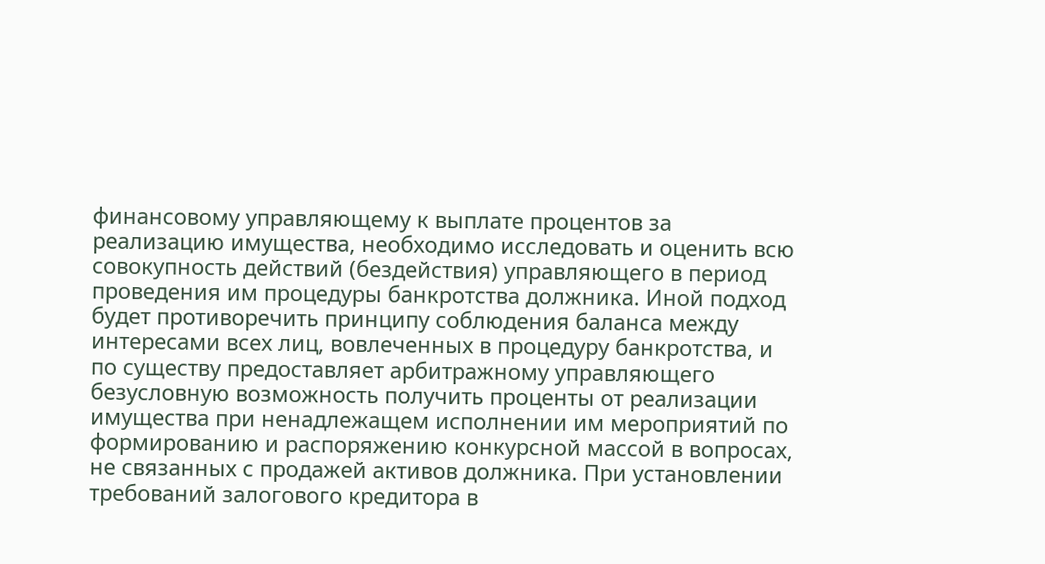финансовому управляющему к выплате процентов за реализацию имущества, необходимо исследовать и оценить всю совокупность действий (бездействия) управляющего в период проведения им процедуры банкротства должника. Иной подход будет противоречить принципу соблюдения баланса между интересами всех лиц, вовлеченных в процедуру банкротства, и по существу предоставляет арбитражному управляющего безусловную возможность получить проценты от реализации имущества при ненадлежащем исполнении им мероприятий по формированию и распоряжению конкурсной массой в вопросах, не связанных с продажей активов должника. При установлении требований залогового кредитора в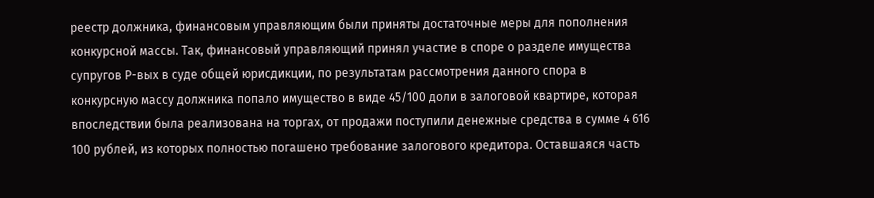реестр должника, финансовым управляющим были приняты достаточные меры для пополнения конкурсной массы. Так, финансовый управляющий принял участие в споре о разделе имущества супругов Р-вых в суде общей юрисдикции, по результатам рассмотрения данного спора в конкурсную массу должника попало имущество в виде 45/100 доли в залоговой квартире, которая впоследствии была реализована на торгах, от продажи поступили денежные средства в сумме 4 616 100 рублей, из которых полностью погашено требование залогового кредитора. Оставшаяся часть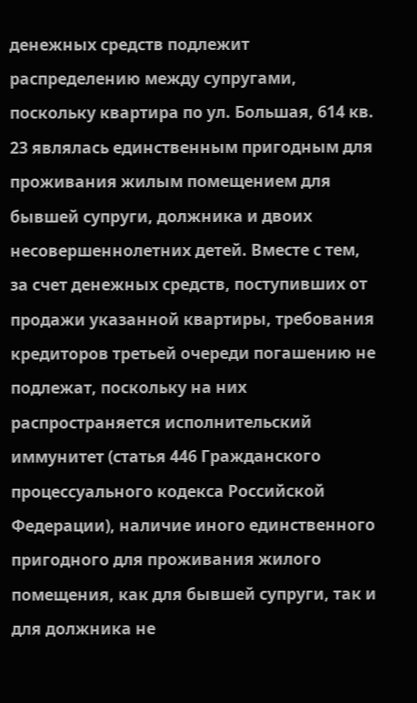денежных средств подлежит распределению между супругами, поскольку квартира по ул. Большая, 614 кв. 23 являлась единственным пригодным для проживания жилым помещением для бывшей супруги, должника и двоих несовершеннолетних детей. Вместе с тем, за счет денежных средств, поступивших от продажи указанной квартиры, требования кредиторов третьей очереди погашению не подлежат, поскольку на них распространяется исполнительский иммунитет (статья 446 Гражданского процессуального кодекса Российской Федерации), наличие иного единственного пригодного для проживания жилого помещения, как для бывшей супруги, так и для должника не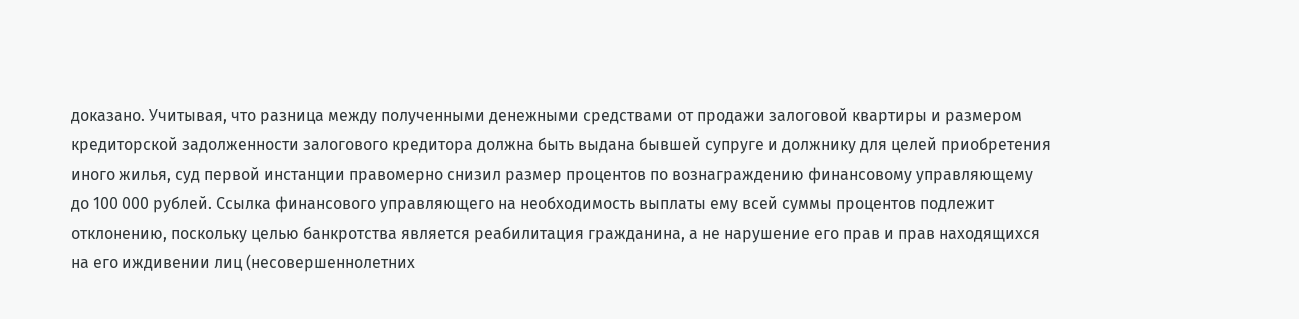доказано. Учитывая, что разница между полученными денежными средствами от продажи залоговой квартиры и размером кредиторской задолженности залогового кредитора должна быть выдана бывшей супруге и должнику для целей приобретения иного жилья, суд первой инстанции правомерно снизил размер процентов по вознаграждению финансовому управляющему до 100 000 рублей. Ссылка финансового управляющего на необходимость выплаты ему всей суммы процентов подлежит отклонению, поскольку целью банкротства является реабилитация гражданина, а не нарушение его прав и прав находящихся на его иждивении лиц (несовершеннолетних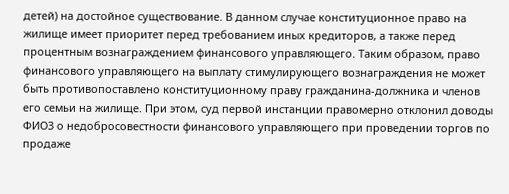детей) на достойное существование. В данном случае конституционное право на жилище имеет приоритет перед требованием иных кредиторов, а также перед процентным вознаграждением финансового управляющего. Таким образом, право финансового управляющего на выплату стимулирующего вознаграждения не может быть противопоставлено конституционному праву гражданина-должника и членов его семьи на жилище. При этом, суд первой инстанции правомерно отклонил доводы ФИО3 о недобросовестности финансового управляющего при проведении торгов по продаже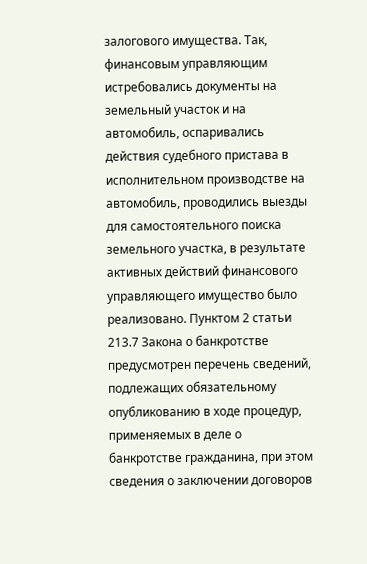залогового имущества. Так, финансовым управляющим истребовались документы на земельный участок и на автомобиль, оспаривались действия судебного пристава в исполнительном производстве на автомобиль, проводились выезды для самостоятельного поиска земельного участка, в результате активных действий финансового управляющего имущество было реализовано. Пунктом 2 статьи 213.7 Закона о банкротстве предусмотрен перечень сведений, подлежащих обязательному опубликованию в ходе процедур, применяемых в деле о банкротстве гражданина, при этом сведения о заключении договоров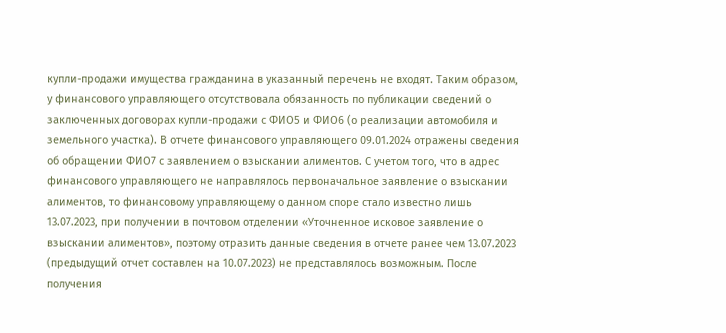купли-продажи имущества гражданина в указанный перечень не входят. Таким образом, у финансового управляющего отсутствовала обязанность по публикации сведений о заключенных договорах купли-продажи с ФИО5 и ФИО6 (о реализации автомобиля и земельного участка). В отчете финансового управляющего 09.01.2024 отражены сведения об обращении ФИО7 с заявлением о взыскании алиментов. С учетом того, что в адрес финансового управляющего не направлялось первоначальное заявление о взыскании алиментов, то финансовому управляющему о данном споре стало известно лишь 13.07.2023, при получении в почтовом отделении «Уточненное исковое заявление о взыскании алиментов», поэтому отразить данные сведения в отчете ранее чем 13.07.2023 (предыдущий отчет составлен на 10.07.2023) не представлялось возможным. После получения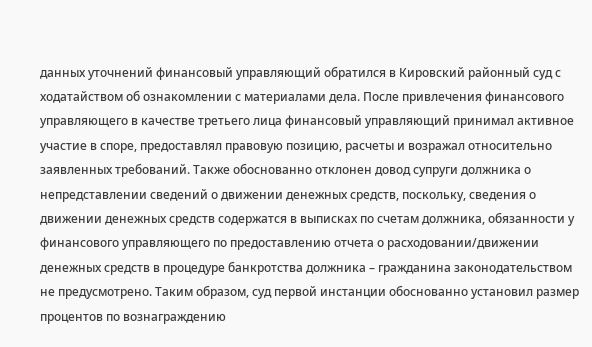данных уточнений финансовый управляющий обратился в Кировский районный суд с ходатайством об ознакомлении с материалами дела. После привлечения финансового управляющего в качестве третьего лица финансовый управляющий принимал активное участие в споре, предоставлял правовую позицию, расчеты и возражал относительно заявленных требований. Также обоснованно отклонен довод супруги должника о непредставлении сведений о движении денежных средств, поскольку, сведения о движении денежных средств содержатся в выписках по счетам должника, обязанности у финансового управляющего по предоставлению отчета о расходовании/движении денежных средств в процедуре банкротства должника – гражданина законодательством не предусмотрено. Таким образом, суд первой инстанции обоснованно установил размер процентов по вознаграждению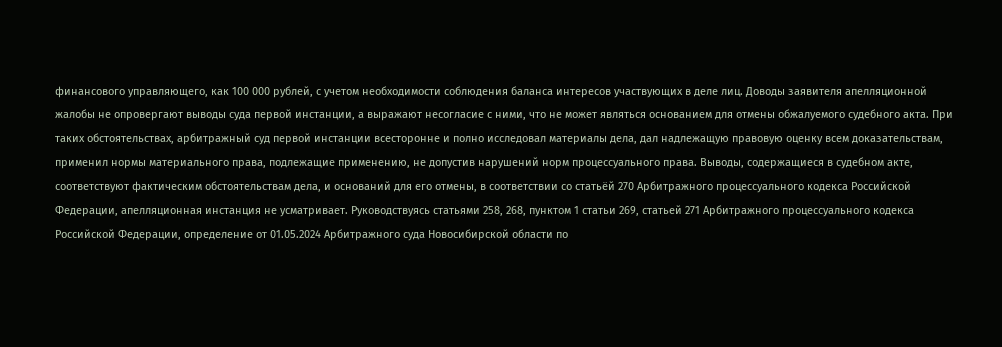финансового управляющего, как 100 000 рублей, с учетом необходимости соблюдения баланса интересов участвующих в деле лиц. Доводы заявителя апелляционной жалобы не опровергают выводы суда первой инстанции, а выражают несогласие с ними, что не может являться основанием для отмены обжалуемого судебного акта. При таких обстоятельствах, арбитражный суд первой инстанции всесторонне и полно исследовал материалы дела, дал надлежащую правовую оценку всем доказательствам, применил нормы материального права, подлежащие применению, не допустив нарушений норм процессуального права. Выводы, содержащиеся в судебном акте, соответствуют фактическим обстоятельствам дела, и оснований для его отмены, в соответствии со статьёй 270 Арбитражного процессуального кодекса Российской Федерации, апелляционная инстанция не усматривает. Руководствуясь статьями 258, 268, пунктом 1 статьи 269, статьей 271 Арбитражного процессуального кодекса Российской Федерации, определение от 01.05.2024 Арбитражного суда Новосибирской области по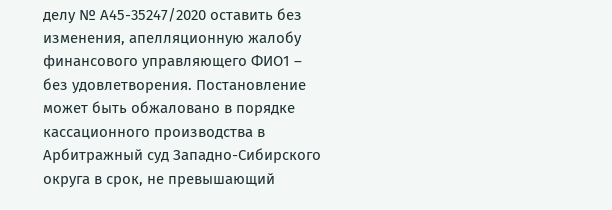делу № А45-35247/2020 оставить без изменения, апелляционную жалобу финансового управляющего ФИО1 – без удовлетворения. Постановление может быть обжаловано в порядке кассационного производства в Арбитражный суд Западно-Сибирского округа в срок, не превышающий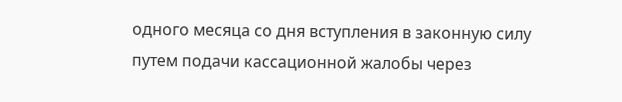одного месяца со дня вступления в законную силу путем подачи кассационной жалобы через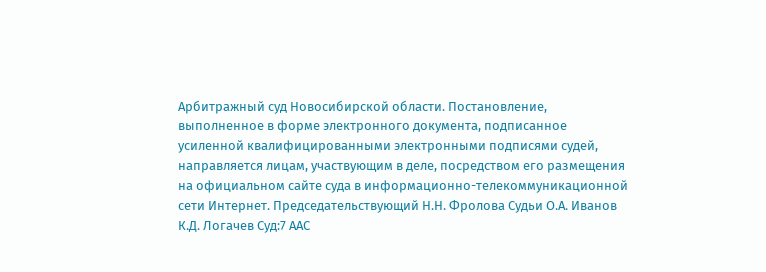Арбитражный суд Новосибирской области. Постановление, выполненное в форме электронного документа, подписанное усиленной квалифицированными электронными подписями судей, направляется лицам, участвующим в деле, посредством его размещения на официальном сайте суда в информационно-телекоммуникационной сети Интернет. Председательствующий Н.Н. Фролова Судьи О.А. Иванов К.Д. Логачев Суд:7 ААС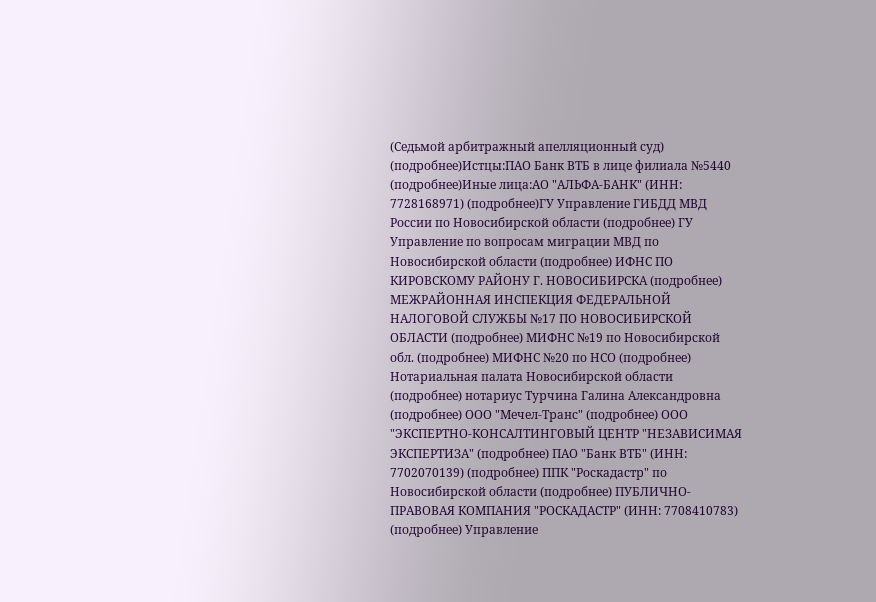(Седьмой арбитражный апелляционный суд) (подробнее)Истцы:ПАО Банк ВТБ в лице филиала №5440 (подробнее)Иные лица:АО "АЛЬФА-БАНК" (ИНН: 7728168971) (подробнее)ГУ Управление ГИБДД МВД России по Новосибирской области (подробнее) ГУ Управление по вопросам миграции МВД по Новосибирской области (подробнее) ИФНС ПО КИРОВСКОМУ РАЙОНУ Г. НОВОСИБИРСКА (подробнее) МЕЖРАЙОННАЯ ИНСПЕКЦИЯ ФЕДЕРАЛЬНОЙ НАЛОГОВОЙ СЛУЖБЫ №17 ПО НОВОСИБИРСКОЙ ОБЛАСТИ (подробнее) МИФНС №19 по Новосибирской обл. (подробнее) МИФНС №20 по НСО (подробнее) Нотариальная палата Новосибирской области (подробнее) нотариус Турчина Галина Александровна (подробнее) ООО "Мечел-Транс" (подробнее) ООО "ЭКСПЕРТНО-КОНСАЛТИНГОВЫЙ ЦЕНТР "НЕЗАВИСИМАЯ ЭКСПЕРТИЗА" (подробнее) ПАО "Банк ВТБ" (ИНН: 7702070139) (подробнее) ППК "Роскадастр" по Новосибирской области (подробнее) ПУБЛИЧНО-ПРАВОВАЯ КОМПАНИЯ "РОСКАДАСТР" (ИНН: 7708410783) (подробнее) Управление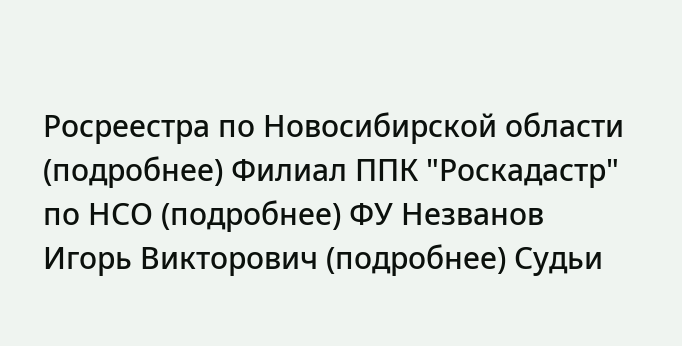Росреестра по Новосибирской области (подробнее) Филиал ППК "Роскадастр" по НСО (подробнее) ФУ Незванов Игорь Викторович (подробнее) Судьи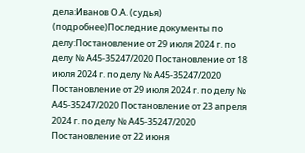дела:Иванов О.А. (судья) (подробнее)Последние документы по делу:Постановление от 29 июля 2024 г. по делу № А45-35247/2020 Постановление от 18 июля 2024 г. по делу № А45-35247/2020 Постановление от 29 июля 2024 г. по делу № А45-35247/2020 Постановление от 23 апреля 2024 г. по делу № А45-35247/2020 Постановление от 22 июня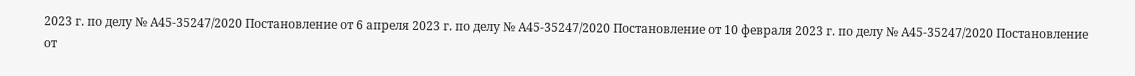2023 г. по делу № А45-35247/2020 Постановление от 6 апреля 2023 г. по делу № А45-35247/2020 Постановление от 10 февраля 2023 г. по делу № А45-35247/2020 Постановление от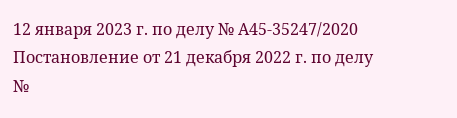12 января 2023 г. по делу № А45-35247/2020 Постановление от 21 декабря 2022 г. по делу №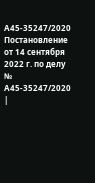А45-35247/2020 Постановление от 14 сентября 2022 г. по делу № А45-35247/2020 |